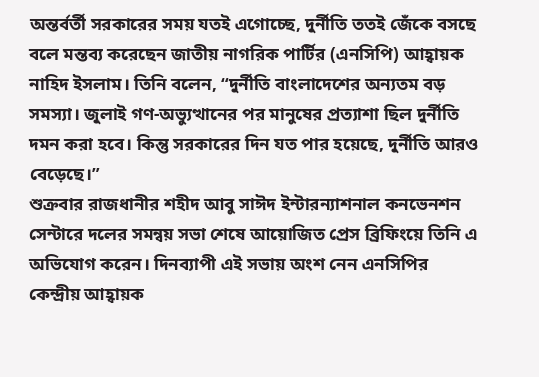অন্তর্বর্তী সরকারের সময় যতই এগোচ্ছে, দুর্নীতি ততই জেঁকে বসছে বলে মন্তব্য করেছেন জাতীয় নাগরিক পার্টির (এনসিপি) আহ্বায়ক নাহিদ ইসলাম। তিনি বলেন, “দুর্নীতি বাংলাদেশের অন্যতম বড় সমস্যা। জুলাই গণ-অভ্যুত্থানের পর মানুষের প্রত্যাশা ছিল দুর্নীতি দমন করা হবে। কিন্তু সরকারের দিন যত পার হয়েছে, দুর্নীতি আরও বেড়েছে।”
শুক্রবার রাজধানীর শহীদ আবু সাঈদ ইন্টারন্যাশনাল কনভেনশন সেন্টারে দলের সমন্বয় সভা শেষে আয়োজিত প্রেস ব্রিফিংয়ে তিনি এ অভিযোগ করেন। দিনব্যাপী এই সভায় অংশ নেন এনসিপির কেন্দ্রীয় আহ্বায়ক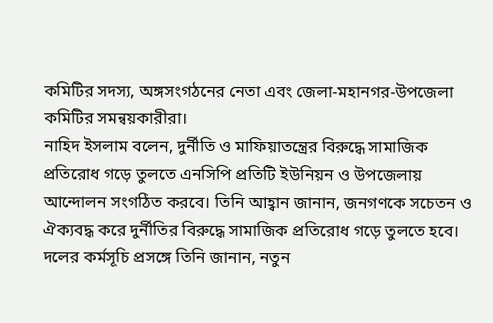কমিটির সদস্য, অঙ্গসংগঠনের নেতা এবং জেলা-মহানগর-উপজেলা কমিটির সমন্বয়কারীরা।
নাহিদ ইসলাম বলেন, দুর্নীতি ও মাফিয়াতন্ত্রের বিরুদ্ধে সামাজিক প্রতিরোধ গড়ে তুলতে এনসিপি প্রতিটি ইউনিয়ন ও উপজেলায় আন্দোলন সংগঠিত করবে। তিনি আহ্বান জানান, জনগণকে সচেতন ও ঐক্যবদ্ধ করে দুর্নীতির বিরুদ্ধে সামাজিক প্রতিরোধ গড়ে তুলতে হবে।
দলের কর্মসূচি প্রসঙ্গে তিনি জানান, নতুন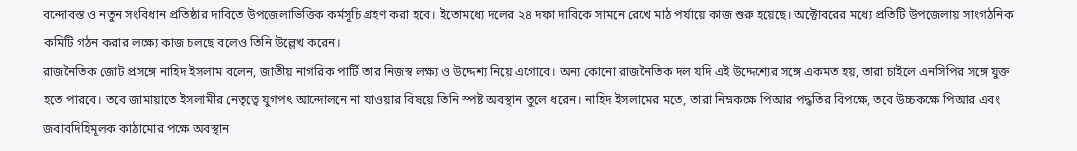বন্দোবস্ত ও নতুন সংবিধান প্রতিষ্ঠার দাবিতে উপজেলাভিত্তিক কর্মসূচি গ্রহণ করা হবে। ইতোমধ্যে দলের ২৪ দফা দাবিকে সামনে রেখে মাঠ পর্যায়ে কাজ শুরু হয়েছে। অক্টোবরের মধ্যে প্রতিটি উপজেলায় সাংগঠনিক কমিটি গঠন করার লক্ষ্যে কাজ চলছে বলেও তিনি উল্লেখ করেন।
রাজনৈতিক জোট প্রসঙ্গে নাহিদ ইসলাম বলেন, জাতীয় নাগরিক পার্টি তার নিজস্ব লক্ষ্য ও উদ্দেশ্য নিয়ে এগোবে। অন্য কোনো রাজনৈতিক দল যদি এই উদ্দেশ্যের সঙ্গে একমত হয়, তারা চাইলে এনসিপির সঙ্গে যুক্ত হতে পারবে। তবে জামায়াতে ইসলামীর নেতৃত্বে যুগপৎ আন্দোলনে না যাওয়ার বিষয়ে তিনি স্পষ্ট অবস্থান তুলে ধরেন। নাহিদ ইসলামের মতে, তারা নিম্নকক্ষে পিআর পদ্ধতির বিপক্ষে, তবে উচ্চকক্ষে পিআর এবং জবাবদিহিমূলক কাঠামোর পক্ষে অবস্থান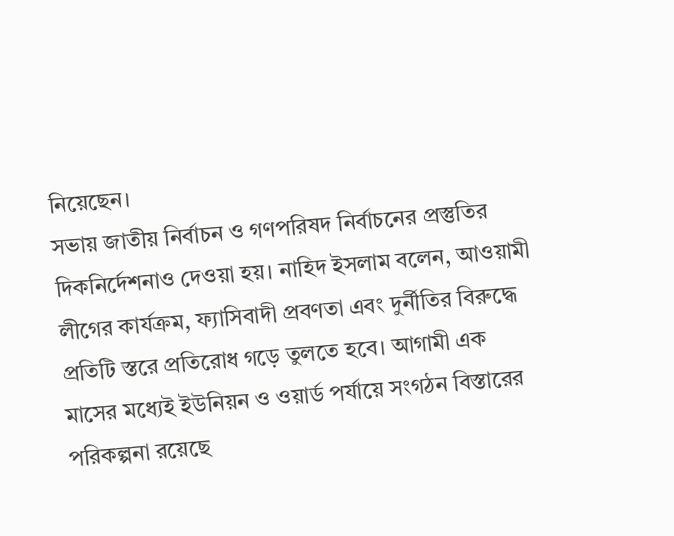নিয়েছেন।
সভায় জাতীয় নির্বাচন ও গণপরিষদ নির্বাচনের প্রস্তুতির দিকনির্দেশনাও দেওয়া হয়। নাহিদ ইসলাম বলেন, আওয়ামী লীগের কার্যক্রম, ফ্যাসিবাদী প্রবণতা এবং দুর্নীতির বিরুদ্ধে প্রতিটি স্তরে প্রতিরোধ গড়ে তুলতে হবে। আগামী এক মাসের মধ্যেই ইউনিয়ন ও ওয়ার্ড পর্যায়ে সংগঠন বিস্তারের পরিকল্পনা রয়েছে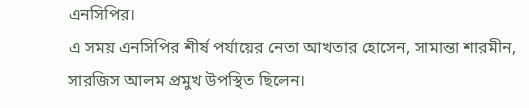এনসিপির।
এ সময় এনসিপির শীর্ষ পর্যায়ের নেতা আখতার হোসেন, সামান্তা শারমীন, সারজিস আলম প্রমুখ উপস্থিত ছিলেন।